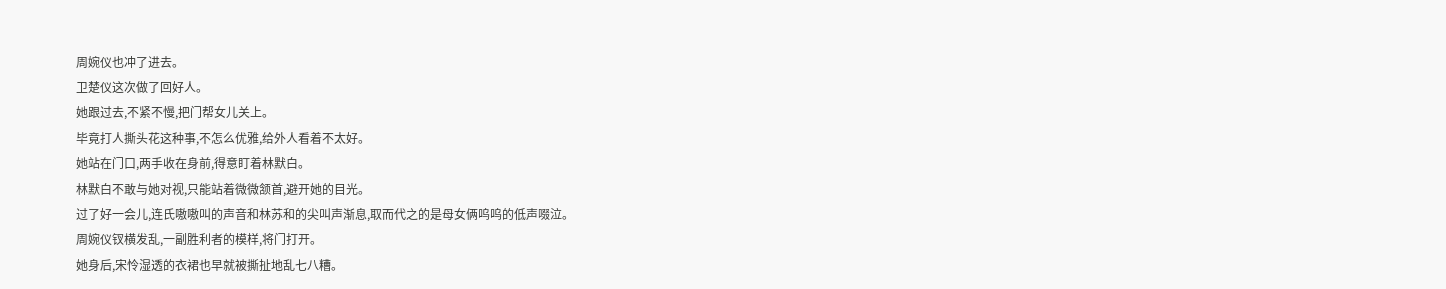周婉仪也冲了进去。
卫楚仪这次做了回好人。
她跟过去,不紧不慢,把门帮女儿关上。
毕竟打人撕头花这种事,不怎么优雅,给外人看着不太好。
她站在门口,两手收在身前,得意盯着林默白。
林默白不敢与她对视,只能站着微微颔首,避开她的目光。
过了好一会儿,连氏嗷嗷叫的声音和林苏和的尖叫声渐息,取而代之的是母女俩呜呜的低声啜泣。
周婉仪钗横发乱,一副胜利者的模样,将门打开。
她身后,宋怜湿透的衣裙也早就被撕扯地乱七八糟。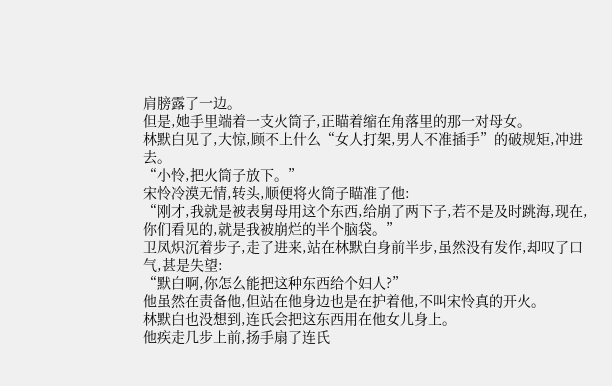肩膀露了一边。
但是,她手里端着一支火筒子,正瞄着缩在角落里的那一对母女。
林默白见了,大惊,顾不上什么“女人打架,男人不准插手”的破规矩,冲进去。
“小怜,把火筒子放下。”
宋怜冷漠无情,转头,顺便将火筒子瞄准了他:
“刚才,我就是被表舅母用这个东西,给崩了两下子,若不是及时跳海,现在,你们看见的,就是我被崩烂的半个脑袋。”
卫凤炽沉着步子,走了进来,站在林默白身前半步,虽然没有发作,却叹了口气,甚是失望:
“默白啊,你怎么能把这种东西给个妇人?”
他虽然在责备他,但站在他身边也是在护着他,不叫宋怜真的开火。
林默白也没想到,连氏会把这东西用在他女儿身上。
他疾走几步上前,扬手扇了连氏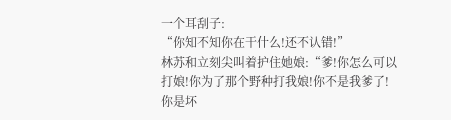一个耳刮子:
“你知不知你在干什么!还不认错!”
林苏和立刻尖叫着护住她娘:“爹!你怎么可以打娘!你为了那个野种打我娘!你不是我爹了!你是坏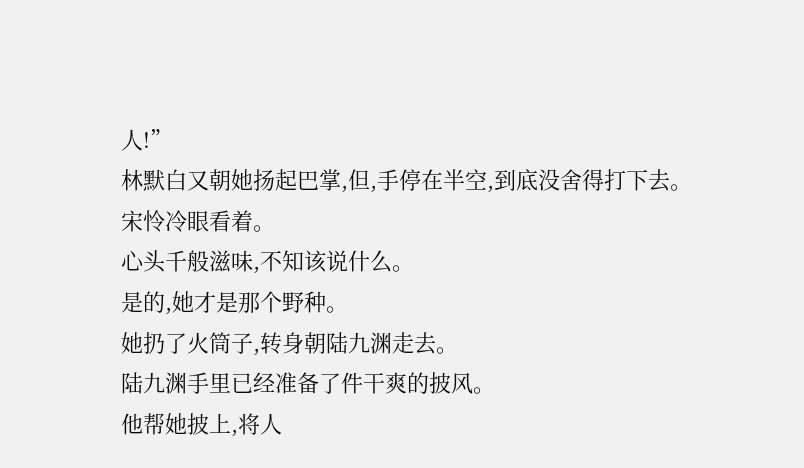人!”
林默白又朝她扬起巴掌,但,手停在半空,到底没舍得打下去。
宋怜冷眼看着。
心头千般滋味,不知该说什么。
是的,她才是那个野种。
她扔了火筒子,转身朝陆九渊走去。
陆九渊手里已经准备了件干爽的披风。
他帮她披上,将人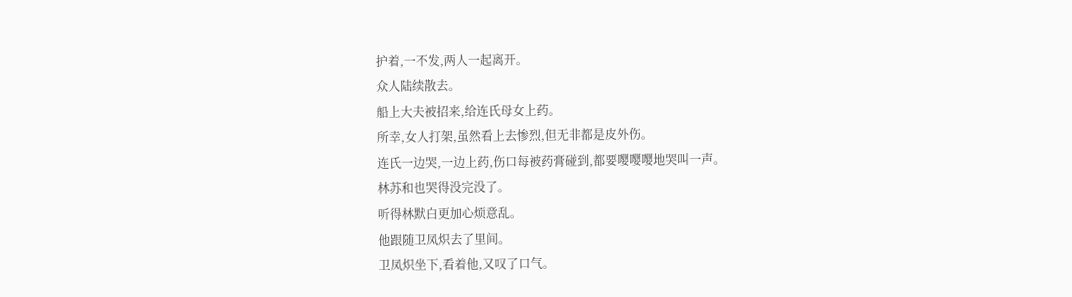护着,一不发,两人一起离开。
众人陆续散去。
船上大夫被招来,给连氏母女上药。
所幸,女人打架,虽然看上去惨烈,但无非都是皮外伤。
连氏一边哭,一边上药,伤口每被药膏碰到,都要嘤嘤嘤地哭叫一声。
林苏和也哭得没完没了。
听得林默白更加心烦意乱。
他跟随卫凤炽去了里间。
卫凤炽坐下,看着他,又叹了口气。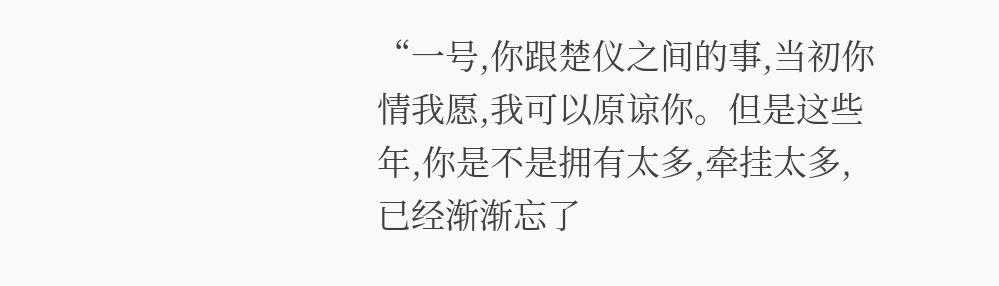“一号,你跟楚仪之间的事,当初你情我愿,我可以原谅你。但是这些年,你是不是拥有太多,牵挂太多,已经渐渐忘了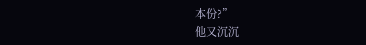本份?”
他又沉沉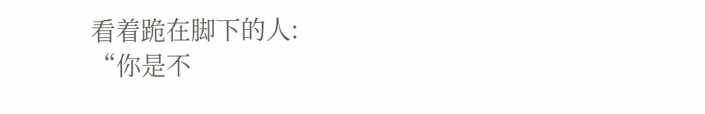看着跪在脚下的人:
“你是不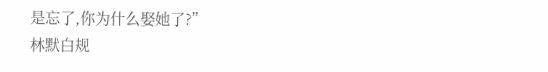是忘了,你为什么娶她了?”
林默白规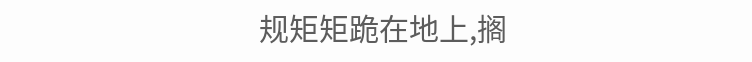规矩矩跪在地上,搁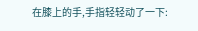在膝上的手,手指轻轻动了一下: